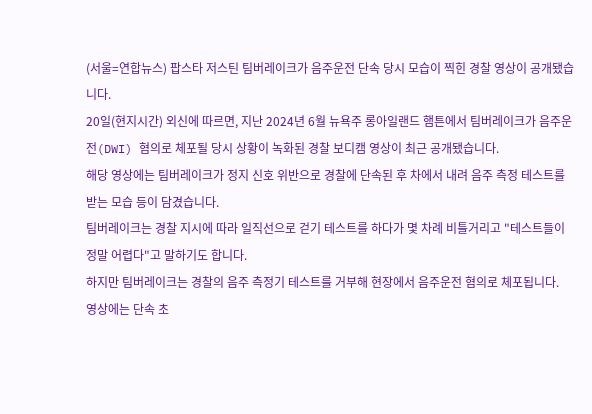(서울=연합뉴스) 팝스타 저스틴 팀버레이크가 음주운전 단속 당시 모습이 찍힌 경찰 영상이 공개됐습니다.
20일(현지시간) 외신에 따르면, 지난 2024년 6월 뉴욕주 롱아일랜드 햄튼에서 팀버레이크가 음주운전(DWI) 혐의로 체포될 당시 상황이 녹화된 경찰 보디캠 영상이 최근 공개됐습니다.
해당 영상에는 팀버레이크가 정지 신호 위반으로 경찰에 단속된 후 차에서 내려 음주 측정 테스트를 받는 모습 등이 담겼습니다.
팀버레이크는 경찰 지시에 따라 일직선으로 걷기 테스트를 하다가 몇 차례 비틀거리고 "테스트들이 정말 어렵다"고 말하기도 합니다.
하지만 팀버레이크는 경찰의 음주 측정기 테스트를 거부해 현장에서 음주운전 혐의로 체포됩니다.
영상에는 단속 초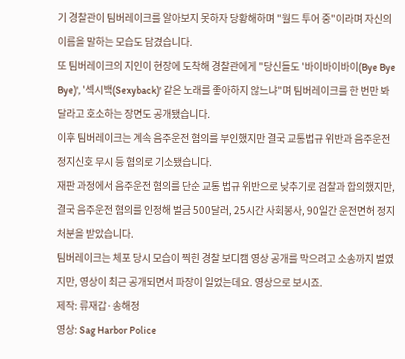기 경찰관이 팀버레이크를 알아보지 못하자 당황해하며 "월드 투어 중"이라며 자신의 이름을 말하는 모습도 담겼습니다.
또 팀버레이크의 지인이 현장에 도착해 경찰관에게 "당신들도 '바이바이바이(Bye Bye Bye)', '섹시백(Sexyback)' 같은 노래를 좋아하지 않느냐"며 팀버레이크를 한 번만 봐달라고 호소하는 장면도 공개됐습니다.
이후 팀버레이크는 계속 음주운전 혐의를 부인했지만 결국 교통법규 위반과 음주운전 정지신호 무시 등 혐의로 기소됐습니다.
재판 과정에서 음주운전 혐의를 단순 교통 법규 위반으로 낮추기로 검찰과 합의했지만, 결국 음주운전 혐의를 인정해 벌금 500달러, 25시간 사회봉사, 90일간 운전면허 정지 처분을 받았습니다.
팀버레이크는 체포 당시 모습이 찍힌 경찰 보디캠 영상 공개를 막으려고 소송까지 벌였지만, 영상이 최근 공개되면서 파장이 일었는데요. 영상으로 보시죠.
제작: 류재갑·송해정
영상: Sag Harbor Police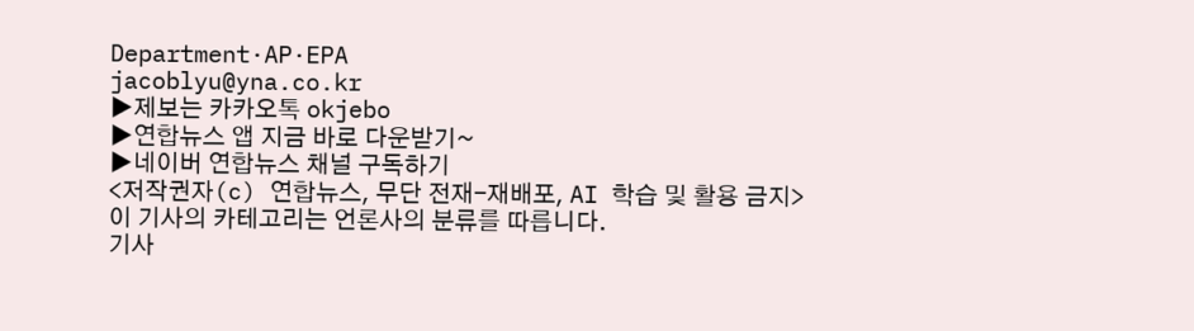Department·AP·EPA
jacoblyu@yna.co.kr
▶제보는 카카오톡 okjebo
▶연합뉴스 앱 지금 바로 다운받기~
▶네이버 연합뉴스 채널 구독하기
<저작권자(c) 연합뉴스, 무단 전재-재배포, AI 학습 및 활용 금지>
이 기사의 카테고리는 언론사의 분류를 따릅니다.
기사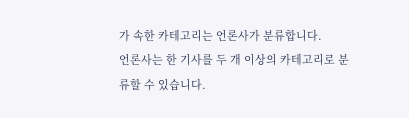가 속한 카테고리는 언론사가 분류합니다.
언론사는 한 기사를 두 개 이상의 카테고리로 분류할 수 있습니다.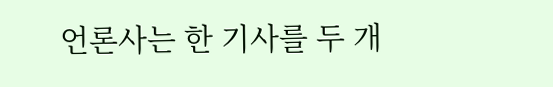언론사는 한 기사를 두 개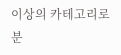이상의 카테고리로 분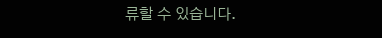류할 수 있습니다.